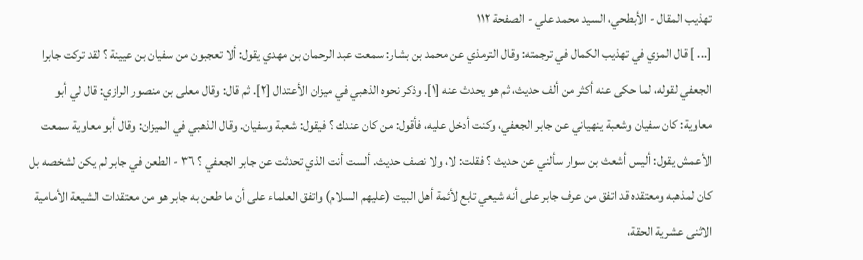تهذيب المقال - الأبطحي، السيد محمد علي - الصفحة ١١٢
[... ] قال المزي في تهذيب الكمال في ترجمته: وقال الترمذي عن محمد بن بشار: سمعت عبد الرحمان بن مهدي يقول: ألا تعجبون من سفيان بن عيينة ؟ لقد تركت جابرا الجعفي لقوله، لما حكى عنه أكثر من ألف حديث، ثم هو يحدث عنه [١]. وذكر نحوه الذهبي في ميزان الأعتدال [٢]. ثم قال: وقال معلى بن منصور الرازي: قال لي أبو معاوية: كان سفيان وشعبة ينهياني عن جابر الجعفي، وكنت أدخل عليه، فأقول: من كان عندك ؟ فيقول: شعبة وسفيان. وقال الذهبي في الميزان: وقال أبو معاوية سمعت الأعمش يقول: أليس أشعث بن سوار سألني عن حديث ؟ فقلت: لا، ولا نصف حديث. ألست أنت الذي تحدثت عن جابر الجعفي ؟ ٣٦ - الطعن في جابر لم يكن لشخصه بل كان لمذهبه ومعتقده قد اتفق من عرف جابر على أنه شيعي تابع لأئمة أهل البيت (عليهم السلام) واتفق العلماء على أن ما طعن به جابر هو من معتقدات الشيعة الأمامية الاثنى عشرية الحقة،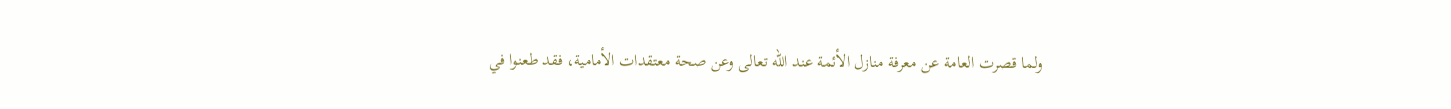ولما قصرت العامة عن معرفة منازل الأئمة عند الله تعالى وعن صحة معتقدات الأمامية، فقد طعنوا في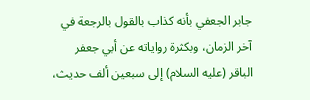جابر الجعفي بأنه كذاب بالقول بالرجعة في آخر الزمان، وبكثرة رواياته عن أبي جعفر الباقر (عليه السلام) إلى سبعين ألف حديث،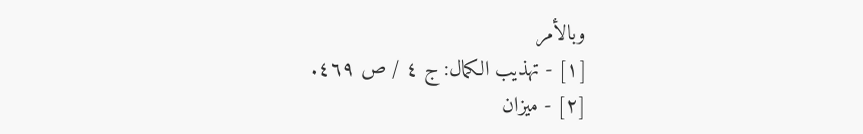وبالأمر
[١] - تهذيب الكمال: ج ٤ / ص ٤٦٩.
[٢] - ميزان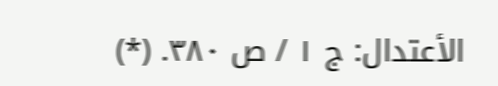الأعتدال: ج ١ / ص ٣٨٠. (*)